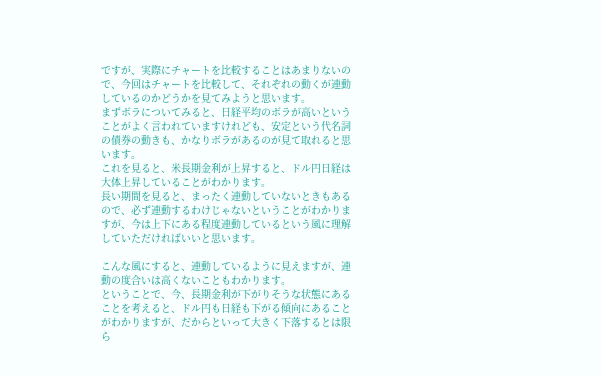ですが、実際にチャートを比較することはあまりないので、今回はチャートを比較して、それぞれの動くが連動しているのかどうかを見てみようと思います。
まずボラについてみると、日経平均のボラが高いということがよく言われていますけれども、安定という代名詞の債券の動きも、かなりボラがあるのが見て取れると思います。
これを見ると、米長期金利が上昇すると、ドル円日経は大体上昇していることがわかります。
長い期間を見ると、まったく連動していないときもあるので、必ず連動するわけじゃないということがわかりますが、今は上下にある程度連動しているという風に理解していただければいいと思います。

こんな風にすると、連動しているように見えますが、連動の度合いは高くないこともわかります。
ということで、今、長期金利が下がりそうな状態にあることを考えると、ドル円も日経も下がる傾向にあることがわかりますが、だからといって大きく下落するとは限ら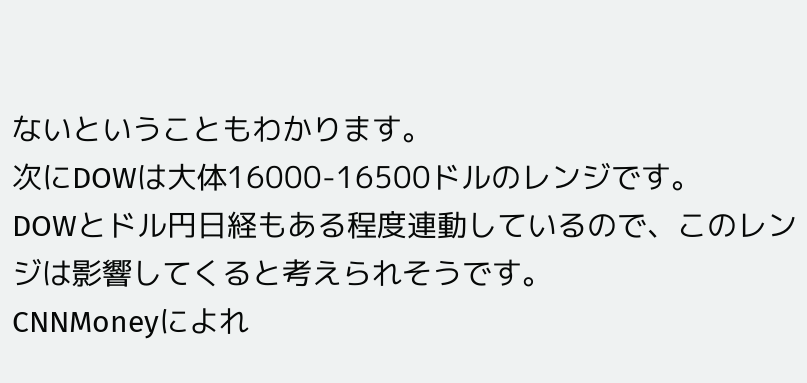ないということもわかります。
次にDOWは大体16000-16500ドルのレンジです。
DOWとドル円日経もある程度連動しているので、このレンジは影響してくると考えられそうです。
CNNMoneyによれ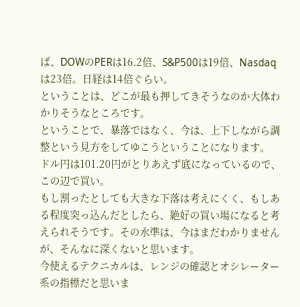ば、DOWのPERは16.2倍、S&P500は19倍、Nasdaqは23倍。日経は14倍ぐらい。
ということは、どこが最も押してきそうなのか大体わかりそうなところです。
ということで、暴落ではなく、今は、上下しながら調整という見方をしてゆこうということになります。
ドル円は101.20円がとりあえず底になっているので、この辺で買い。
もし割ったとしても大きな下落は考えにくく、もしある程度突っ込んだとしたら、絶好の買い場になると考えられそうです。その水準は、今はまだわかりませんが、そんなに深くないと思います。
今使えるテクニカルは、レンジの確認とオシレーター系の指標だと思いま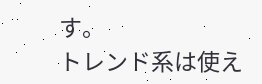す。
トレンド系は使え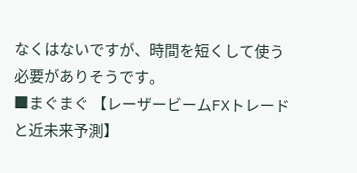なくはないですが、時間を短くして使う必要がありそうです。
■まぐまぐ 【レーザービームFXトレードと近未来予測】